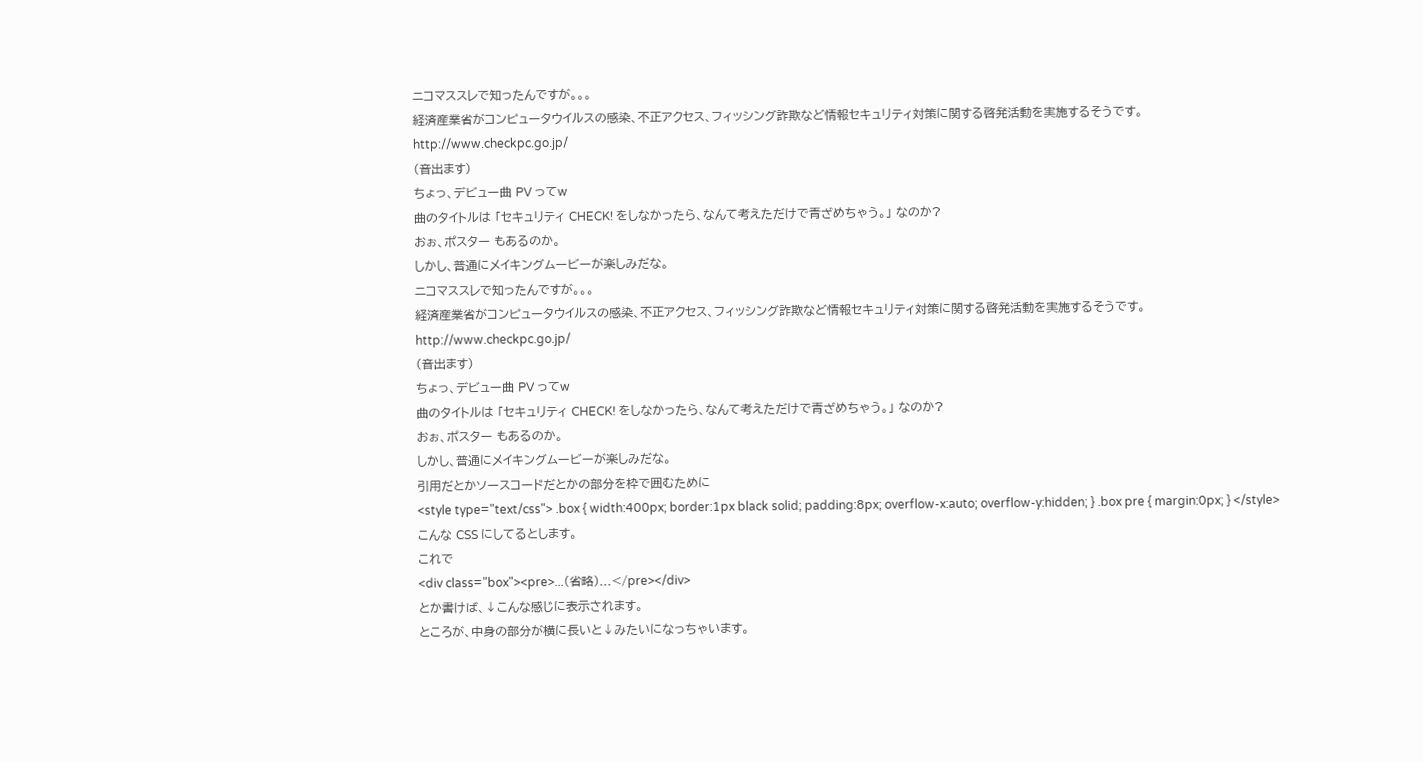ニコマススレで知ったんですが。。。
経済産業省がコンピュータウイルスの感染、不正アクセス、フィッシング詐欺など情報セキュリティ対策に関する啓発活動を実施するそうです。
http://www.checkpc.go.jp/
(音出ます)
ちょっ、デビュー曲 PV ってw
曲のタイトルは 「セキュリティ CHECK! をしなかったら、なんて考えただけで青ざめちゃう。」 なのか?
おぉ、ポスター もあるのか。
しかし、普通にメイキングムービーが楽しみだな。
ニコマススレで知ったんですが。。。
経済産業省がコンピュータウイルスの感染、不正アクセス、フィッシング詐欺など情報セキュリティ対策に関する啓発活動を実施するそうです。
http://www.checkpc.go.jp/
(音出ます)
ちょっ、デビュー曲 PV ってw
曲のタイトルは 「セキュリティ CHECK! をしなかったら、なんて考えただけで青ざめちゃう。」 なのか?
おぉ、ポスター もあるのか。
しかし、普通にメイキングムービーが楽しみだな。
引用だとかソースコードだとかの部分を枠で囲むために
<style type="text/css"> .box { width:400px; border:1px black solid; padding:8px; overflow-x:auto; overflow-y:hidden; } .box pre { margin:0px; } </style>
こんな CSS にしてるとします。
これで
<div class="box"><pre>...(省略)...</pre></div>
とか書けば、↓こんな感じに表示されます。
ところが、中身の部分が横に長いと↓みたいになっちゃいます。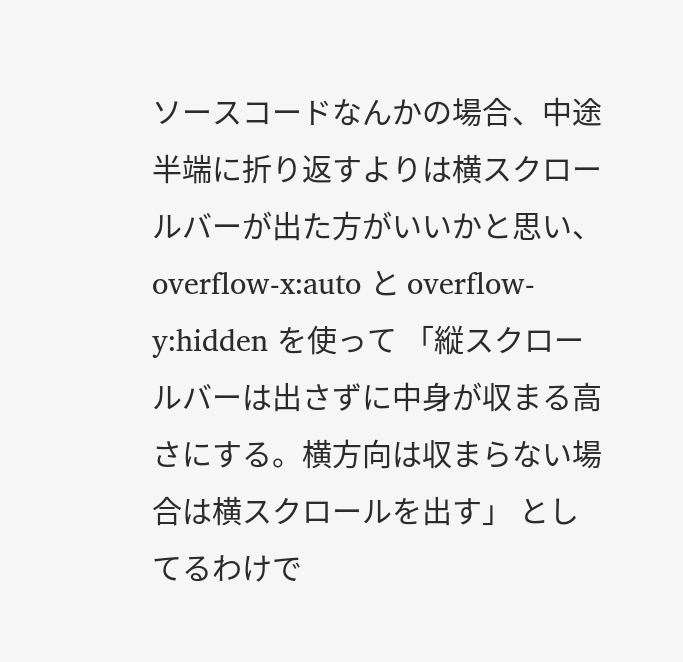ソースコードなんかの場合、中途半端に折り返すよりは横スクロールバーが出た方がいいかと思い、overflow-x:auto と overflow-y:hidden を使って 「縦スクロールバーは出さずに中身が収まる高さにする。横方向は収まらない場合は横スクロールを出す」 としてるわけで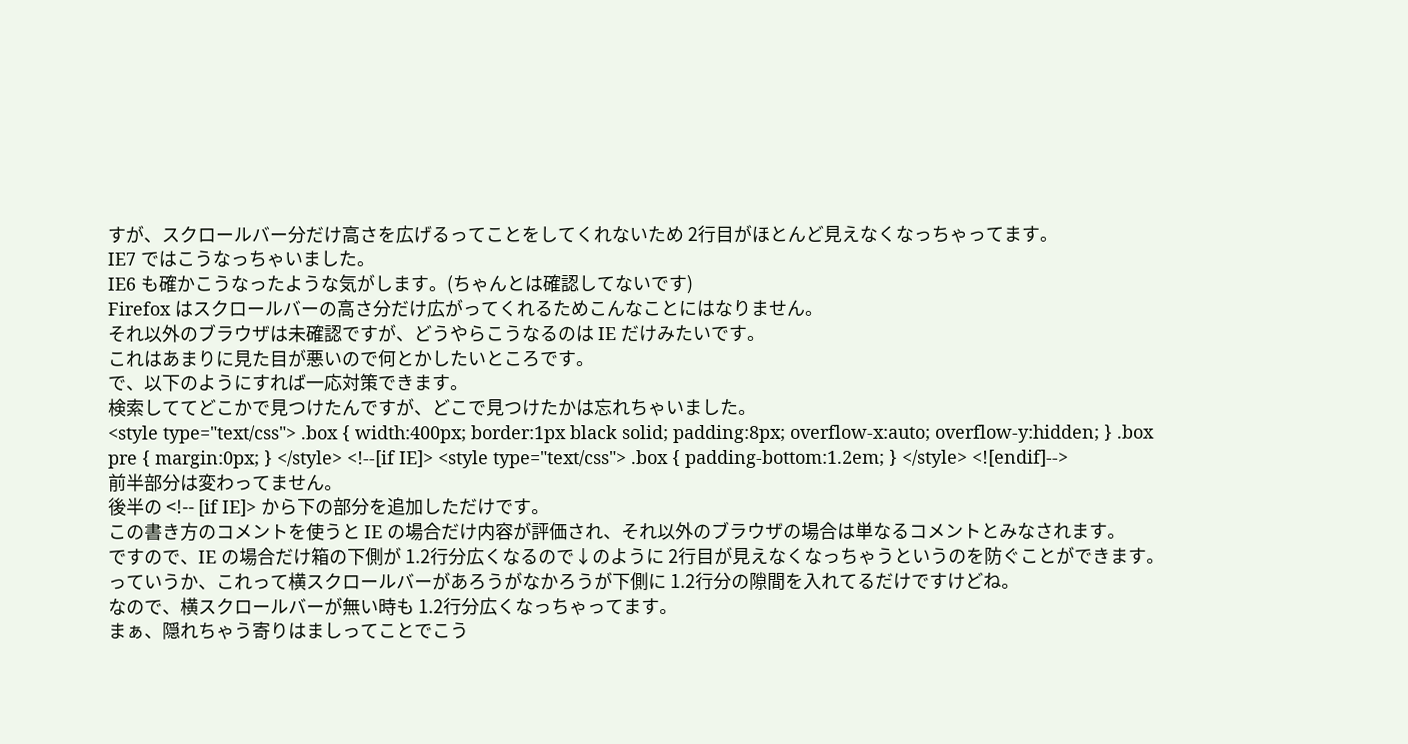すが、スクロールバー分だけ高さを広げるってことをしてくれないため 2行目がほとんど見えなくなっちゃってます。
IE7 ではこうなっちゃいました。
IE6 も確かこうなったような気がします。(ちゃんとは確認してないです)
Firefox はスクロールバーの高さ分だけ広がってくれるためこんなことにはなりません。
それ以外のブラウザは未確認ですが、どうやらこうなるのは IE だけみたいです。
これはあまりに見た目が悪いので何とかしたいところです。
で、以下のようにすれば一応対策できます。
検索しててどこかで見つけたんですが、どこで見つけたかは忘れちゃいました。
<style type="text/css"> .box { width:400px; border:1px black solid; padding:8px; overflow-x:auto; overflow-y:hidden; } .box pre { margin:0px; } </style> <!--[if IE]> <style type="text/css"> .box { padding-bottom:1.2em; } </style> <![endif]-->
前半部分は変わってません。
後半の <!-- [if IE]> から下の部分を追加しただけです。
この書き方のコメントを使うと IE の場合だけ内容が評価され、それ以外のブラウザの場合は単なるコメントとみなされます。
ですので、IE の場合だけ箱の下側が 1.2行分広くなるので↓のように 2行目が見えなくなっちゃうというのを防ぐことができます。
っていうか、これって横スクロールバーがあろうがなかろうが下側に 1.2行分の隙間を入れてるだけですけどね。
なので、横スクロールバーが無い時も 1.2行分広くなっちゃってます。
まぁ、隠れちゃう寄りはましってことでこう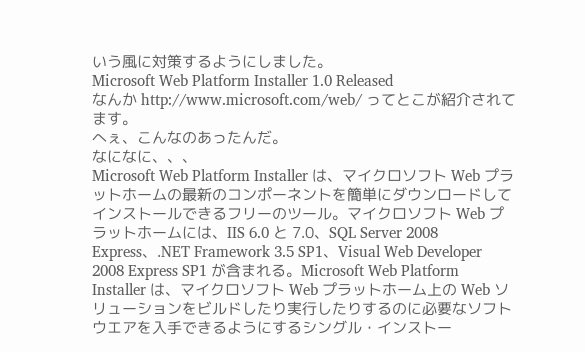いう風に対策するようにしました。
Microsoft Web Platform Installer 1.0 Released
なんか http://www.microsoft.com/web/ ってとこが紹介されてます。
へぇ、こんなのあったんだ。
なになに、、、
Microsoft Web Platform Installer は、マイクロソフト Web プラットホームの最新のコンポーネントを簡単にダウンロードしてインストールできるフリーのツール。マイクロソフト Web プラットホームには、IIS 6.0 と 7.0、SQL Server 2008 Express、.NET Framework 3.5 SP1、Visual Web Developer 2008 Express SP1 が含まれる。Microsoft Web Platform Installer は、マイクロソフト Web プラットホーム上の Web ソリューションをビルドしたり実行したりするのに必要なソフトウエアを入手できるようにするシングル・インストー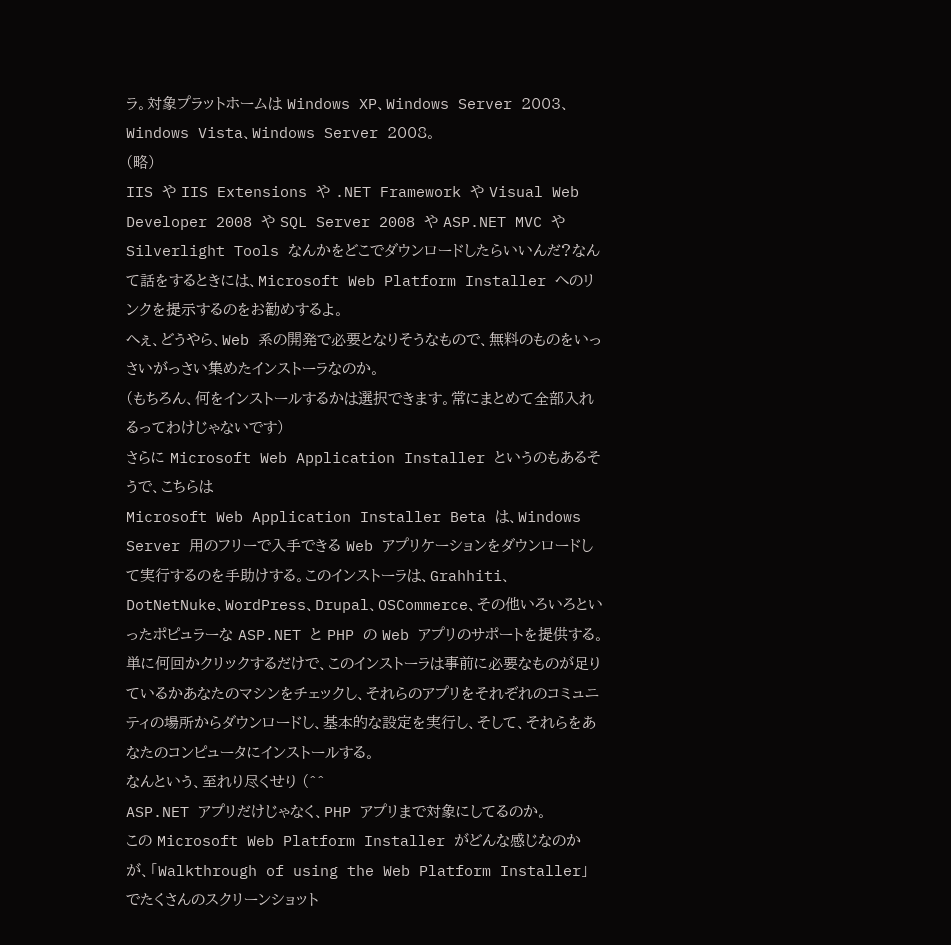ラ。対象プラットホームは Windows XP、Windows Server 2003、Windows Vista、Windows Server 2008。
(略)
IIS や IIS Extensions や .NET Framework や Visual Web Developer 2008 や SQL Server 2008 や ASP.NET MVC や Silverlight Tools なんかをどこでダウンロードしたらいいんだ?なんて話をするときには、Microsoft Web Platform Installer へのリンクを提示するのをお勧めするよ。
へぇ、どうやら、Web 系の開発で必要となりそうなもので、無料のものをいっさいがっさい集めたインストーラなのか。
(もちろん、何をインストールするかは選択できます。常にまとめて全部入れるってわけじゃないです)
さらに Microsoft Web Application Installer というのもあるそうで、こちらは
Microsoft Web Application Installer Beta は、Windows Server 用のフリーで入手できる Web アプリケーションをダウンロードして実行するのを手助けする。このインストーラは、Grahhiti、DotNetNuke、WordPress、Drupal、OSCommerce、その他いろいろといったポピュラーな ASP.NET と PHP の Web アプリのサポートを提供する。単に何回かクリックするだけで、このインストーラは事前に必要なものが足りているかあなたのマシンをチェックし、それらのアプリをそれぞれのコミュニティの場所からダウンロードし、基本的な設定を実行し、そして、それらをあなたのコンピュータにインストールする。
なんという、至れり尽くせり (^^
ASP.NET アプリだけじゃなく、PHP アプリまで対象にしてるのか。
この Microsoft Web Platform Installer がどんな感じなのかが、「Walkthrough of using the Web Platform Installer」 でたくさんのスクリーンショット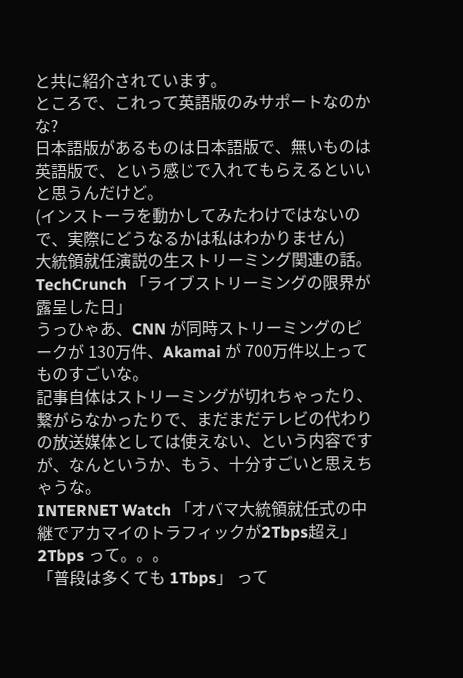と共に紹介されています。
ところで、これって英語版のみサポートなのかな?
日本語版があるものは日本語版で、無いものは英語版で、という感じで入れてもらえるといいと思うんだけど。
(インストーラを動かしてみたわけではないので、実際にどうなるかは私はわかりません)
大統領就任演説の生ストリーミング関連の話。
TechCrunch 「ライブストリーミングの限界が露呈した日」
うっひゃあ、CNN が同時ストリーミングのピークが 130万件、Akamai が 700万件以上ってものすごいな。
記事自体はストリーミングが切れちゃったり、繋がらなかったりで、まだまだテレビの代わりの放送媒体としては使えない、という内容ですが、なんというか、もう、十分すごいと思えちゃうな。
INTERNET Watch 「オバマ大統領就任式の中継でアカマイのトラフィックが2Tbps超え」
2Tbps って。。。
「普段は多くても 1Tbps」 って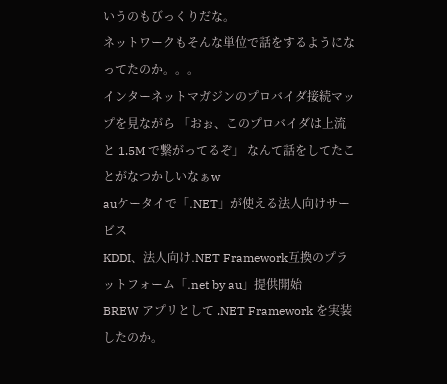いうのもびっくりだな。
ネットワークもそんな単位で話をするようになってたのか。。。
インターネットマガジンのプロバイダ接続マップを見ながら 「おぉ、このプロバイダは上流と 1.5M で繋がってるぞ」 なんて話をしてたことがなつかしいなぁw
auケータイで「.NET」が使える法人向けサービス
KDDI、法人向け.NET Framework互換のプラットフォーム「.net by au」提供開始
BREW アプリとして .NET Framework を実装したのか。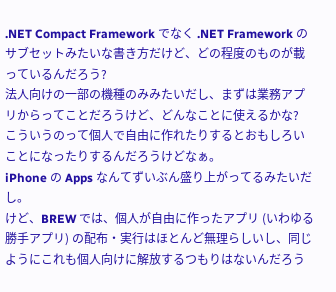.NET Compact Framework でなく .NET Framework のサブセットみたいな書き方だけど、どの程度のものが載っているんだろう?
法人向けの一部の機種のみみたいだし、まずは業務アプリからってことだろうけど、どんなことに使えるかな?
こういうのって個人で自由に作れたりするとおもしろいことになったりするんだろうけどなぁ。
iPhone の Apps なんてずいぶん盛り上がってるみたいだし。
けど、BREW では、個人が自由に作ったアプリ (いわゆる勝手アプリ) の配布・実行はほとんど無理らしいし、同じようにこれも個人向けに解放するつもりはないんだろう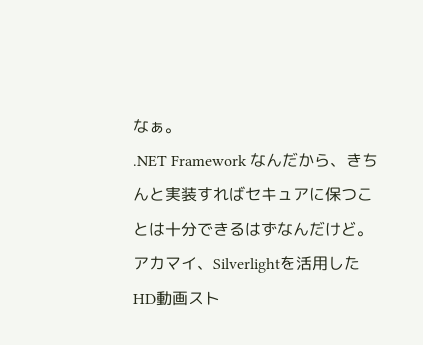なぁ。
.NET Framework なんだから、きちんと実装すればセキュアに保つことは十分できるはずなんだけど。
アカマイ、Silverlightを活用したHD動画スト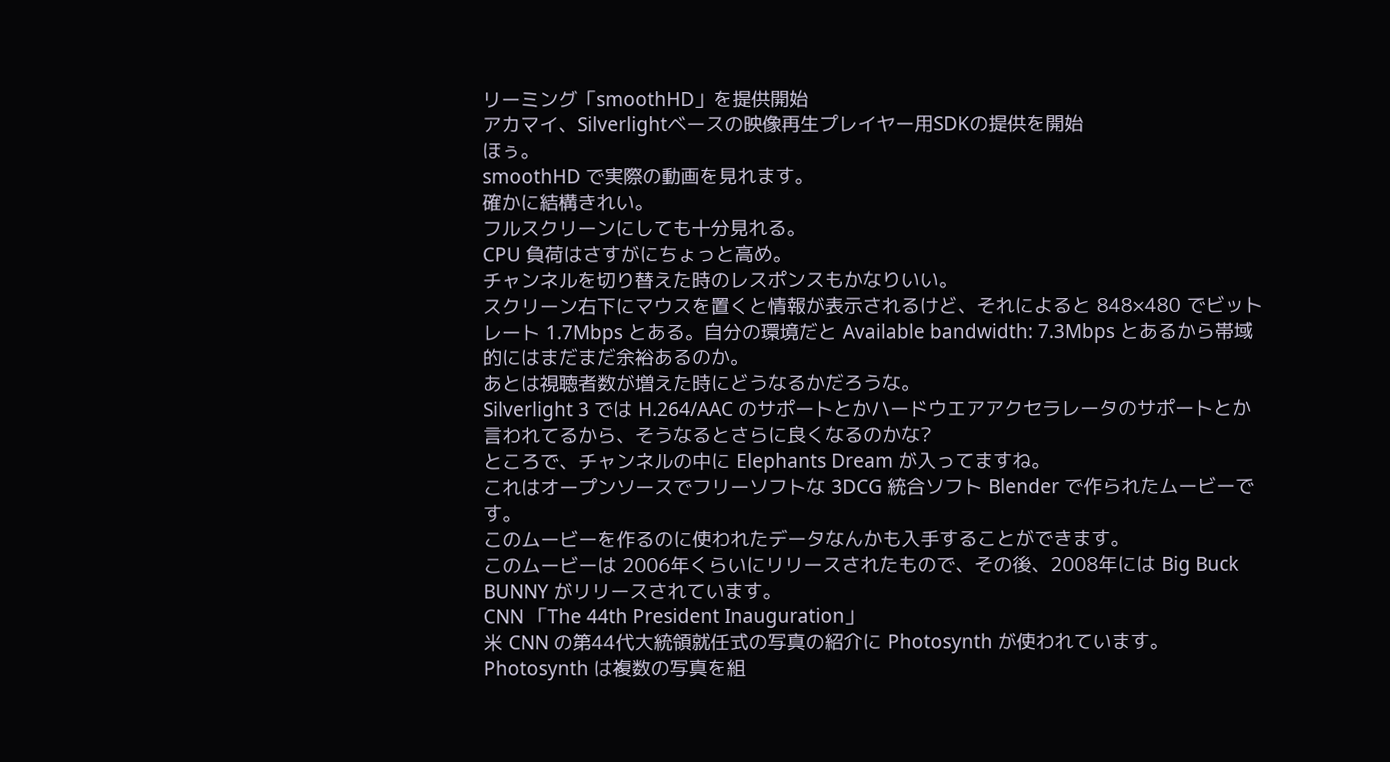リーミング「smoothHD」を提供開始
アカマイ、Silverlightベースの映像再生プレイヤー用SDKの提供を開始
ほぅ。
smoothHD で実際の動画を見れます。
確かに結構きれい。
フルスクリーンにしても十分見れる。
CPU 負荷はさすがにちょっと高め。
チャンネルを切り替えた時のレスポンスもかなりいい。
スクリーン右下にマウスを置くと情報が表示されるけど、それによると 848×480 でビットレート 1.7Mbps とある。自分の環境だと Available bandwidth: 7.3Mbps とあるから帯域的にはまだまだ余裕あるのか。
あとは視聴者数が増えた時にどうなるかだろうな。
Silverlight 3 では H.264/AAC のサポートとかハードウエアアクセラレータのサポートとか言われてるから、そうなるとさらに良くなるのかな?
ところで、チャンネルの中に Elephants Dream が入ってますね。
これはオープンソースでフリーソフトな 3DCG 統合ソフト Blender で作られたムービーです。
このムービーを作るのに使われたデータなんかも入手することができます。
このムービーは 2006年くらいにリリースされたもので、その後、2008年には Big Buck BUNNY がリリースされています。
CNN 「The 44th President Inauguration」
米 CNN の第44代大統領就任式の写真の紹介に Photosynth が使われています。
Photosynth は複数の写真を組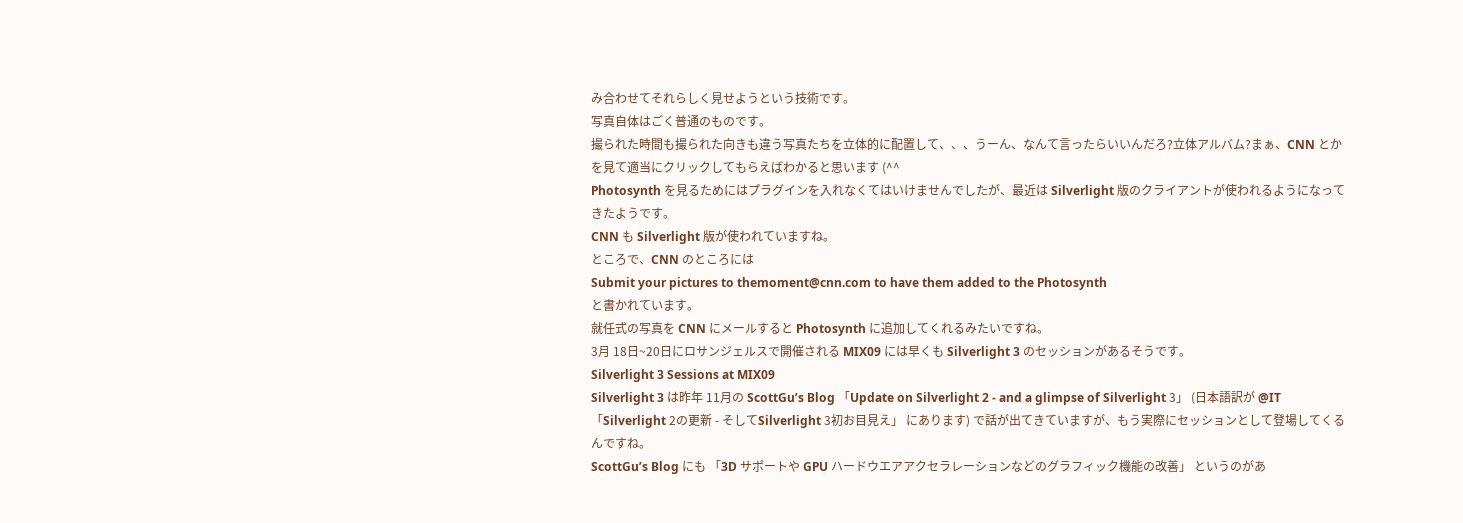み合わせてそれらしく見せようという技術です。
写真自体はごく普通のものです。
撮られた時間も撮られた向きも違う写真たちを立体的に配置して、、、うーん、なんて言ったらいいんだろ?立体アルバム?まぁ、CNN とかを見て適当にクリックしてもらえばわかると思います (^^
Photosynth を見るためにはプラグインを入れなくてはいけませんでしたが、最近は Silverlight 版のクライアントが使われるようになってきたようです。
CNN も Silverlight 版が使われていますね。
ところで、CNN のところには
Submit your pictures to themoment@cnn.com to have them added to the Photosynth
と書かれています。
就任式の写真を CNN にメールすると Photosynth に追加してくれるみたいですね。
3月 18日~20日にロサンジェルスで開催される MIX09 には早くも Silverlight 3 のセッションがあるそうです。
Silverlight 3 Sessions at MIX09
Silverlight 3 は昨年 11月の ScottGu’s Blog 「Update on Silverlight 2 - and a glimpse of Silverlight 3」 (日本語訳が @IT 「Silverlight 2の更新 - そしてSilverlight 3初お目見え」 にあります) で話が出てきていますが、もう実際にセッションとして登場してくるんですね。
ScottGu’s Blog にも 「3D サポートや GPU ハードウエアアクセラレーションなどのグラフィック機能の改善」 というのがあ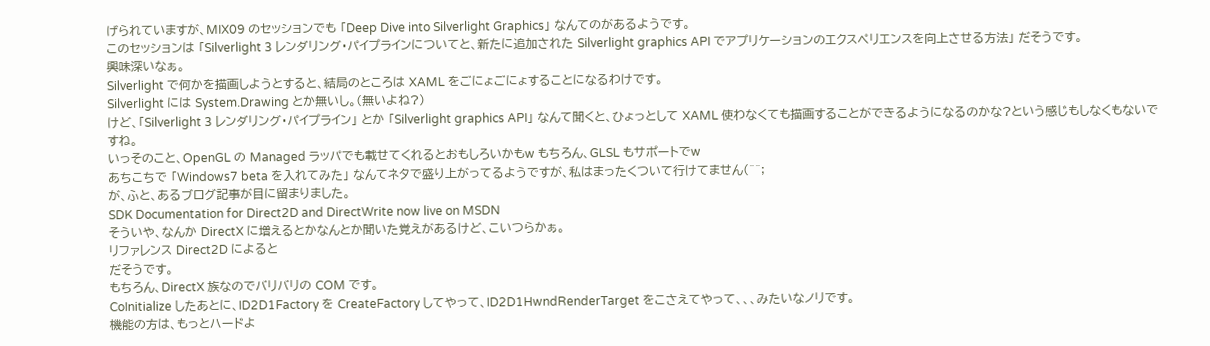げられていますが、MIX09 のセッションでも 「Deep Dive into Silverlight Graphics」 なんてのがあるようです。
このセッションは 「Silverlight 3 レンダリング・パイプラインについてと、新たに追加された Silverlight graphics API でアプリケーションのエクスペリエンスを向上させる方法」 だそうです。
興味深いなぁ。
Silverlight で何かを描画しようとすると、結局のところは XAML をごにょごにょすることになるわけです。
Silverlight には System.Drawing とか無いし。(無いよね?)
けど、「Silverlight 3 レンダリング・パイプライン」 とか 「Silverlight graphics API」 なんて聞くと、ひょっとして XAML 使わなくても描画することができるようになるのかな?という感じもしなくもないですね。
いっそのこと、OpenGL の Managed ラッパでも載せてくれるとおもしろいかもw もちろん、GLSL もサポートでw
あちこちで 「Windows7 beta を入れてみた」 なんてネタで盛り上がってるようですが、私はまったくついて行けてません(^^;
が、ふと、あるブログ記事が目に留まりました。
SDK Documentation for Direct2D and DirectWrite now live on MSDN
そういや、なんか DirectX に増えるとかなんとか聞いた覚えがあるけど、こいつらかぁ。
リファレンス Direct2D によると
だそうです。
もちろん、DirectX 族なのでバリバリの COM です。
CoInitialize したあとに、ID2D1Factory を CreateFactory してやって、ID2D1HwndRenderTarget をこさえてやって、、、みたいなノリです。
機能の方は、もっとハードよ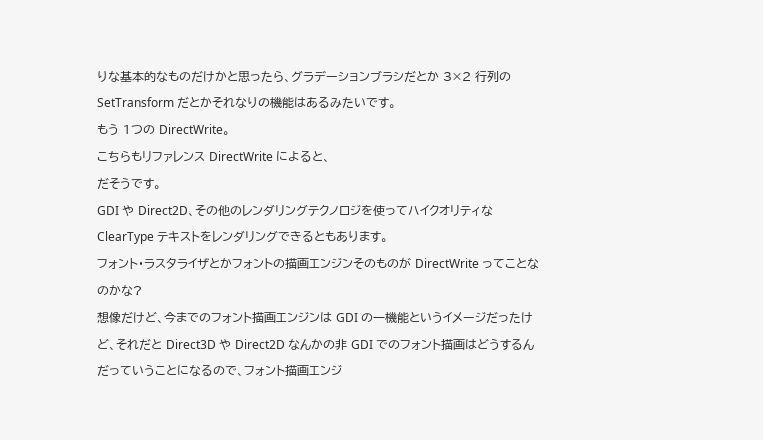りな基本的なものだけかと思ったら、グラデーションブラシだとか 3×2 行列の SetTransform だとかそれなりの機能はあるみたいです。
もう 1つの DirectWrite。
こちらもリファレンス DirectWrite によると、
だそうです。
GDI や Direct2D、その他のレンダリングテクノロジを使ってハイクオリティな ClearType テキストをレンダリングできるともあります。
フォント・ラスタライザとかフォントの描画エンジンそのものが DirectWrite ってことなのかな?
想像だけど、今までのフォント描画エンジンは GDI の一機能というイメージだったけど、それだと Direct3D や Direct2D なんかの非 GDI でのフォント描画はどうするんだっていうことになるので、フォント描画エンジ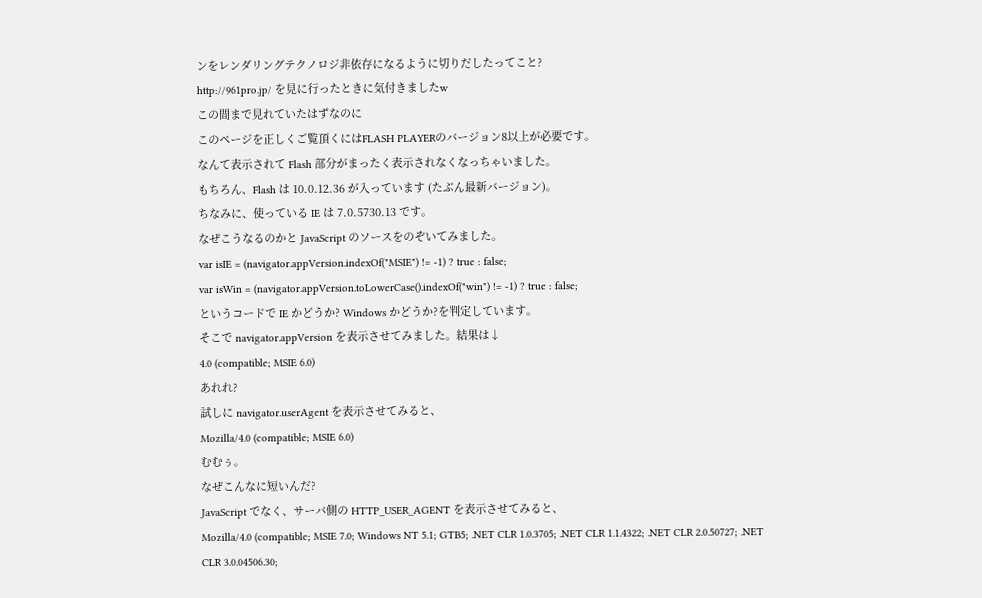ンをレンダリングテクノロジ非依存になるように切りだしたってこと?
http://961pro.jp/ を見に行ったときに気付きましたw
この間まで見れていたはずなのに
このページを正しくご覧頂くにはFLASH PLAYERのバージョン8以上が必要です。
なんて表示されて Flash 部分がまったく表示されなくなっちゃいました。
もちろん、Flash は 10.0.12.36 が入っています (たぶん最新バージョン)。
ちなみに、使っている IE は 7.0.5730.13 です。
なぜこうなるのかと JavaScript のソースをのぞいてみました。
var isIE = (navigator.appVersion.indexOf("MSIE") != -1) ? true : false;
var isWin = (navigator.appVersion.toLowerCase().indexOf("win") != -1) ? true : false;
というコードで IE かどうか? Windows かどうか?を判定しています。
そこで navigator.appVersion を表示させてみました。結果は↓
4.0 (compatible; MSIE 6.0)
あれれ?
試しに navigator.userAgent を表示させてみると、
Mozilla/4.0 (compatible; MSIE 6.0)
むむぅ。
なぜこんなに短いんだ?
JavaScript でなく、サーバ側の HTTP_USER_AGENT を表示させてみると、
Mozilla/4.0 (compatible; MSIE 7.0; Windows NT 5.1; GTB5; .NET CLR 1.0.3705; .NET CLR 1.1.4322; .NET CLR 2.0.50727; .NET CLR 3.0.04506.30;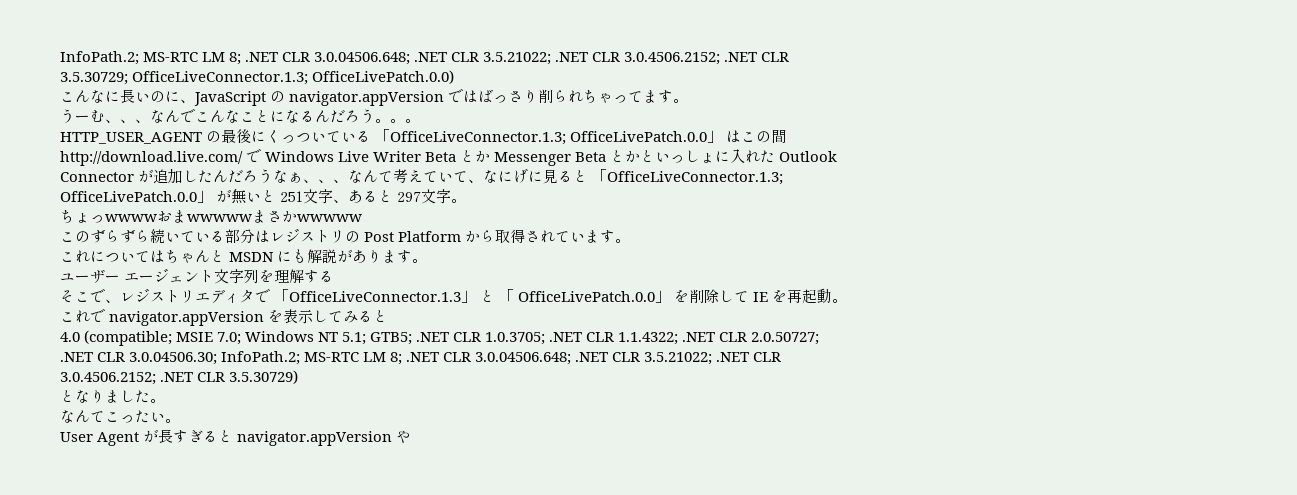InfoPath.2; MS-RTC LM 8; .NET CLR 3.0.04506.648; .NET CLR 3.5.21022; .NET CLR 3.0.4506.2152; .NET CLR 3.5.30729; OfficeLiveConnector.1.3; OfficeLivePatch.0.0)
こんなに長いのに、JavaScript の navigator.appVersion ではばっさり削られちゃってます。
うーむ、、、なんでこんなことになるんだろう。。。
HTTP_USER_AGENT の最後にくっついている 「OfficeLiveConnector.1.3; OfficeLivePatch.0.0」 はこの間 http://download.live.com/ で Windows Live Writer Beta とか Messenger Beta とかといっしょに入れた Outlook Connector が追加したんだろうなぁ、、、なんて考えていて、なにげに見ると 「OfficeLiveConnector.1.3; OfficeLivePatch.0.0」 が無いと 251文字、あると 297文字。
ちょっwwwwおまwwwwwまさかwwwww
このずらずら続いている部分はレジストリの Post Platform から取得されています。
これについてはちゃんと MSDN にも解説があります。
ユーザー エージェント文字列を理解する
そこで、レジストリエディタで 「OfficeLiveConnector.1.3」 と 「 OfficeLivePatch.0.0」 を削除して IE を再起動。
これで navigator.appVersion を表示してみると
4.0 (compatible; MSIE 7.0; Windows NT 5.1; GTB5; .NET CLR 1.0.3705; .NET CLR 1.1.4322; .NET CLR 2.0.50727; .NET CLR 3.0.04506.30; InfoPath.2; MS-RTC LM 8; .NET CLR 3.0.04506.648; .NET CLR 3.5.21022; .NET CLR 3.0.4506.2152; .NET CLR 3.5.30729)
となりました。
なんてこったい。
User Agent が長すぎると navigator.appVersion や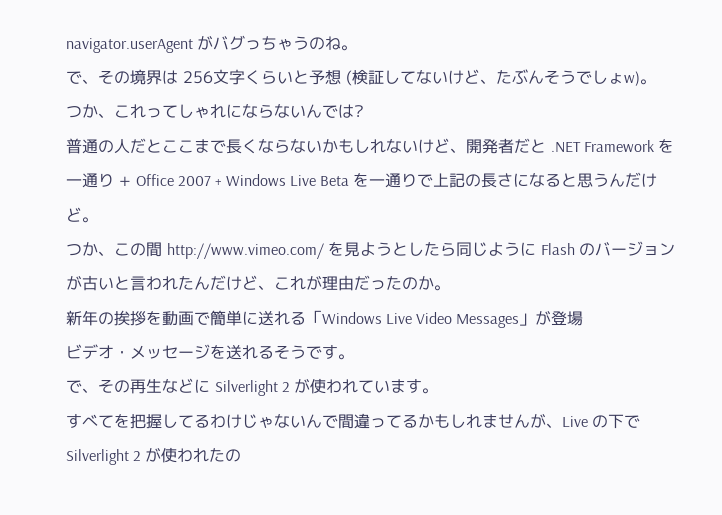navigator.userAgent がバグっちゃうのね。
で、その境界は 256文字くらいと予想 (検証してないけど、たぶんそうでしょw)。
つか、これってしゃれにならないんでは?
普通の人だとここまで長くならないかもしれないけど、開発者だと .NET Framework を一通り + Office 2007 + Windows Live Beta を一通りで上記の長さになると思うんだけど。
つか、この間 http://www.vimeo.com/ を見ようとしたら同じように Flash のバージョンが古いと言われたんだけど、これが理由だったのか。
新年の挨拶を動画で簡単に送れる「Windows Live Video Messages」が登場
ビデオ・メッセージを送れるそうです。
で、その再生などに Silverlight 2 が使われています。
すべてを把握してるわけじゃないんで間違ってるかもしれませんが、Live の下で Silverlight 2 が使われたの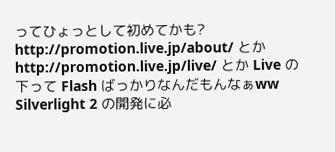ってひょっとして初めてかも?
http://promotion.live.jp/about/ とか http://promotion.live.jp/live/ とか Live の下って Flash ばっかりなんだもんなぁww
Silverlight 2 の開発に必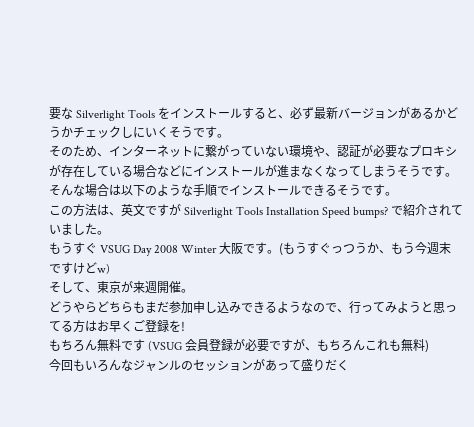要な Silverlight Tools をインストールすると、必ず最新バージョンがあるかどうかチェックしにいくそうです。
そのため、インターネットに繋がっていない環境や、認証が必要なプロキシが存在している場合などにインストールが進まなくなってしまうそうです。
そんな場合は以下のような手順でインストールできるそうです。
この方法は、英文ですが Silverlight Tools Installation Speed bumps? で紹介されていました。
もうすぐ VSUG Day 2008 Winter 大阪です。(もうすぐっつうか、もう今週末ですけどw)
そして、東京が来週開催。
どうやらどちらもまだ参加申し込みできるようなので、行ってみようと思ってる方はお早くご登録を!
もちろん無料です (VSUG 会員登録が必要ですが、もちろんこれも無料)
今回もいろんなジャンルのセッションがあって盛りだく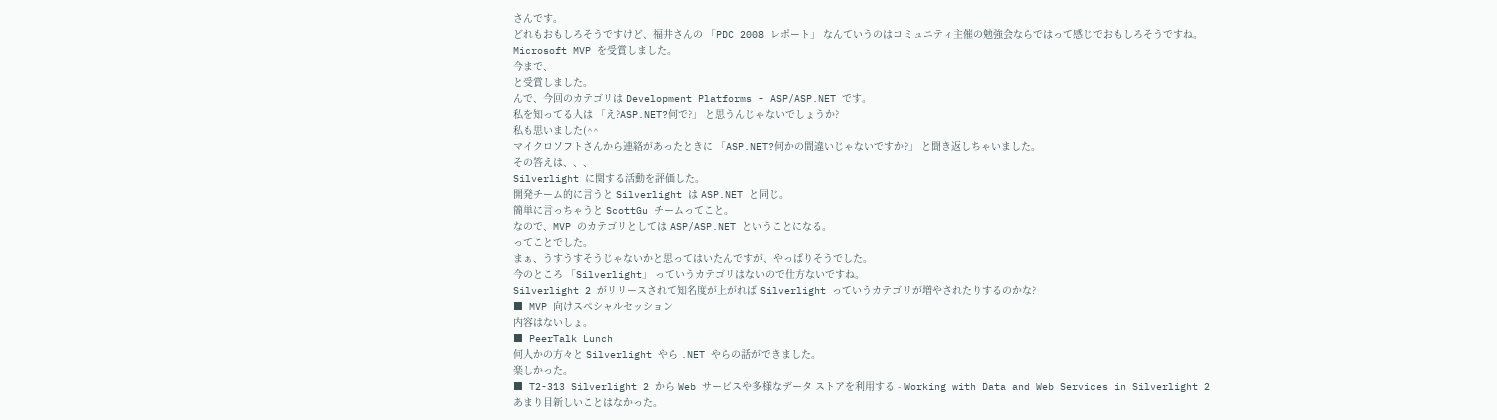さんです。
どれもおもしろそうですけど、福井さんの 「PDC 2008 レポート」 なんていうのはコミュニティ主催の勉強会ならではって感じでおもしろそうですね。
Microsoft MVP を受賞しました。
今まで、
と受賞しました。
んで、今回のカテゴリは Development Platforms - ASP/ASP.NET です。
私を知ってる人は 「え?ASP.NET?何で?」 と思うんじゃないでしょうか?
私も思いました(^^
マイクロソフトさんから連絡があったときに 「ASP.NET?何かの間違いじゃないですか?」 と聞き返しちゃいました。
その答えは、、、
Silverlight に関する活動を評価した。
開発チーム的に言うと Silverlight は ASP.NET と同じ。
簡単に言っちゃうと ScottGu チームってこと。
なので、MVP のカテゴリとしては ASP/ASP.NET ということになる。
ってことでした。
まぁ、うすうすそうじゃないかと思ってはいたんですが、やっぱりそうでした。
今のところ 「Silverlight」 っていうカテゴリはないので仕方ないですね。
Silverlight 2 がリリースされて知名度が上がれば Silverlight っていうカテゴリが増やされたりするのかな?
■ MVP 向けスペシャルセッション
内容はないしょ。
■ PeerTalk Lunch
何人かの方々と Silverlight やら .NET やらの話ができました。
楽しかった。
■ T2-313 Silverlight 2 から Web サービスや多様なデータ ストアを利用する - Working with Data and Web Services in Silverlight 2
あまり目新しいことはなかった。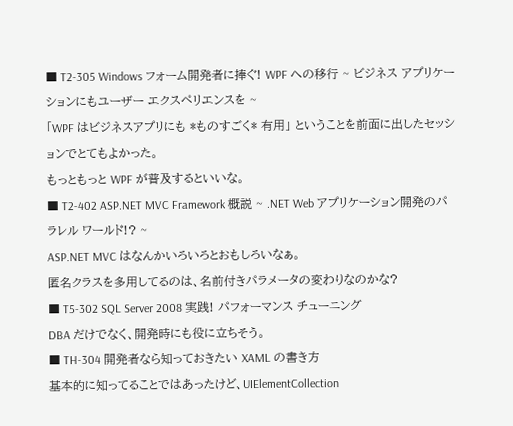■ T2-305 Windows フォーム開発者に捧ぐ! WPF への移行 ~ ビジネス アプリケーションにもユーザー エクスペリエンスを ~
「WPF はビジネスアプリにも *ものすごく* 有用」 ということを前面に出したセッションでとてもよかった。
もっともっと WPF が普及するといいな。
■ T2-402 ASP.NET MVC Framework 概説 ~ .NET Web アプリケーション開発のパラレル ワールド!? ~
ASP.NET MVC はなんかいろいろとおもしろいなぁ。
匿名クラスを多用してるのは、名前付きパラメータの変わりなのかな?
■ T5-302 SQL Server 2008 実践! パフォーマンス チューニング
DBA だけでなく、開発時にも役に立ちそう。
■ TH-304 開発者なら知っておきたい XAML の書き方
基本的に知ってることではあったけど、UIElementCollection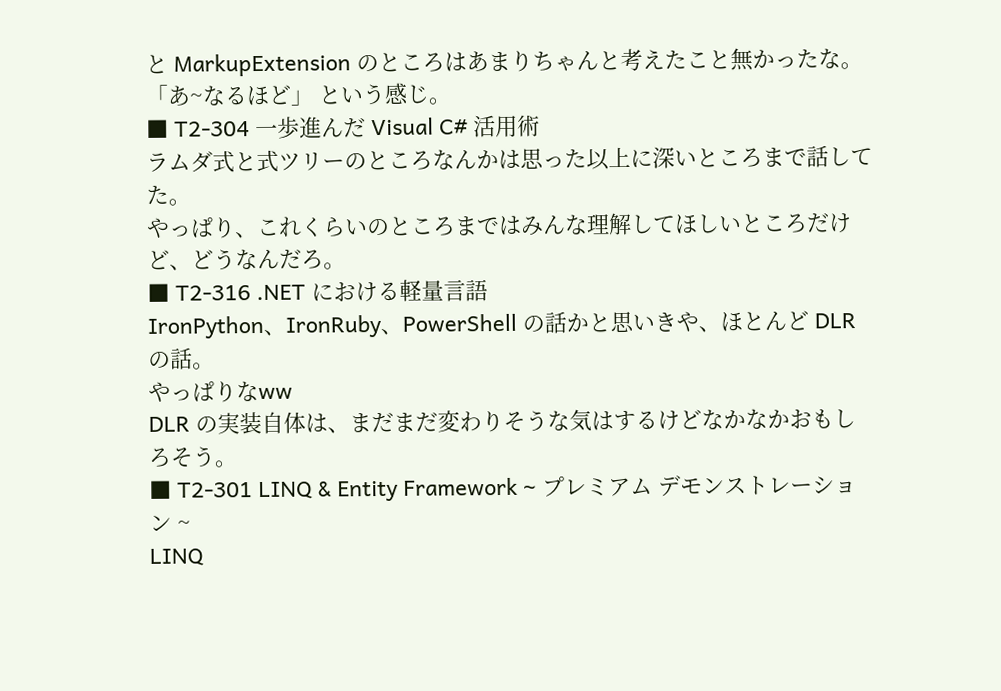と MarkupExtension のところはあまりちゃんと考えたこと無かったな。「あ~なるほど」 という感じ。
■ T2-304 一歩進んだ Visual C# 活用術
ラムダ式と式ツリーのところなんかは思った以上に深いところまで話してた。
やっぱり、これくらいのところまではみんな理解してほしいところだけど、どうなんだろ。
■ T2-316 .NET における軽量言語
IronPython、IronRuby、PowerShell の話かと思いきや、ほとんど DLR の話。
やっぱりなww
DLR の実装自体は、まだまだ変わりそうな気はするけどなかなかおもしろそう。
■ T2-301 LINQ & Entity Framework ~ プレミアム デモンストレーション ~
LINQ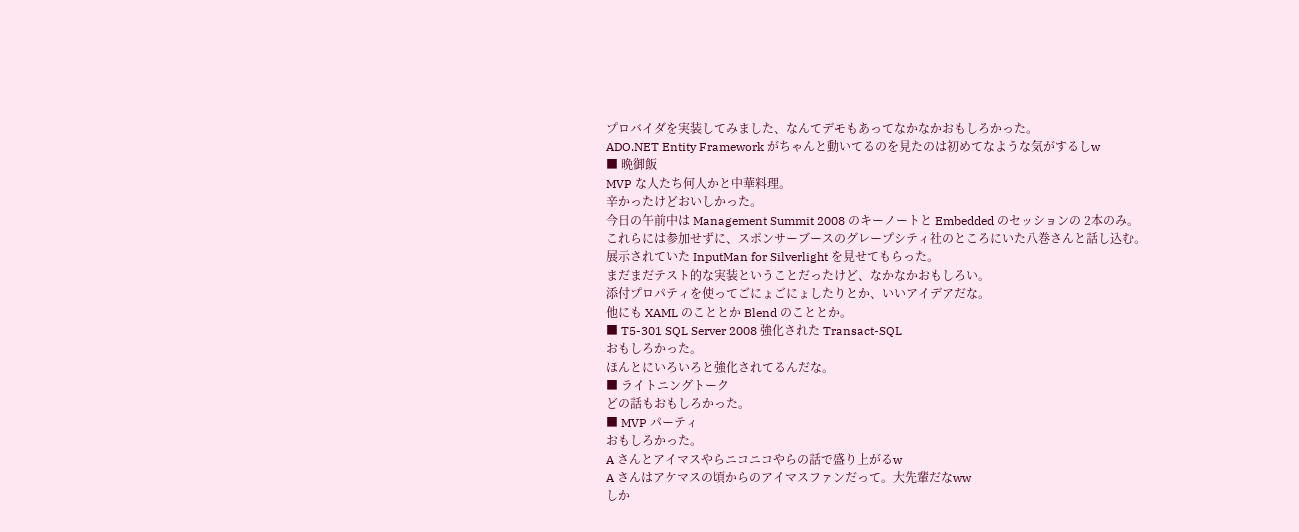プロバイダを実装してみました、なんてデモもあってなかなかおもしろかった。
ADO.NET Entity Framework がちゃんと動いてるのを見たのは初めてなような気がするしw
■ 晩御飯
MVP な人たち何人かと中華料理。
辛かったけどおいしかった。
今日の午前中は Management Summit 2008 のキーノートと Embedded のセッションの 2本のみ。
これらには参加せずに、スポンサーブースのグレープシティ社のところにいた八巻さんと話し込む。
展示されていた InputMan for Silverlight を見せてもらった。
まだまだテスト的な実装ということだったけど、なかなかおもしろい。
添付プロパティを使ってごにょごにょしたりとか、いいアイデアだな。
他にも XAML のこととか Blend のこととか。
■ T5-301 SQL Server 2008 強化された Transact-SQL
おもしろかった。
ほんとにいろいろと強化されてるんだな。
■ ライトニングトーク
どの話もおもしろかった。
■ MVP パーティ
おもしろかった。
A さんとアイマスやらニコニコやらの話で盛り上がるw
A さんはアケマスの頃からのアイマスファンだって。大先輩だなww
しか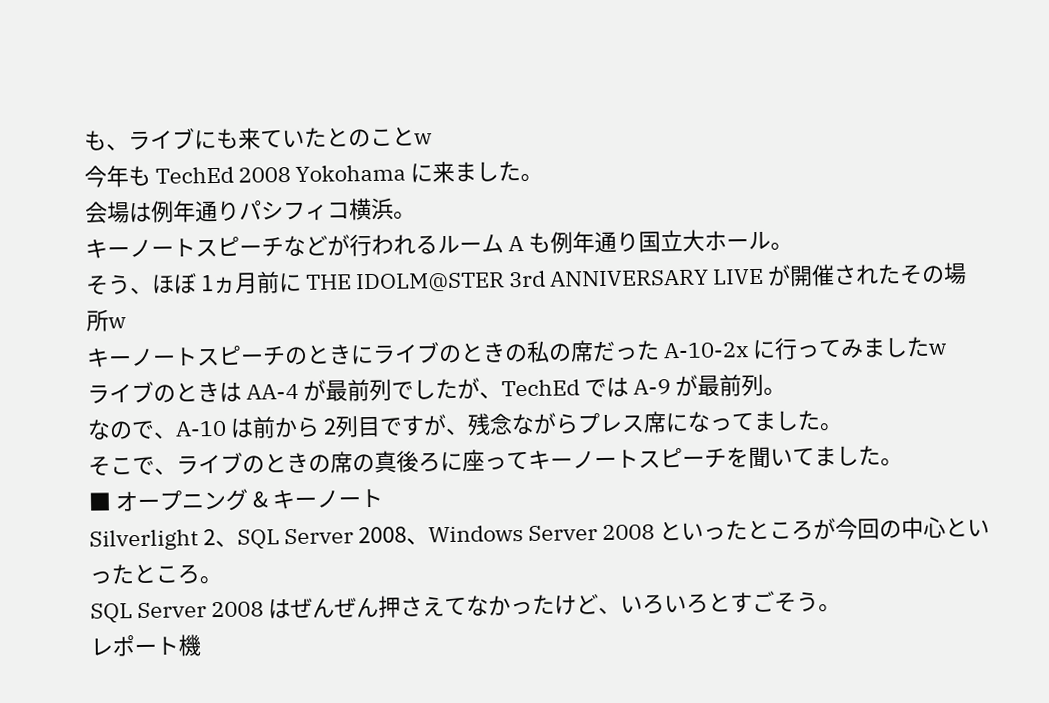も、ライブにも来ていたとのことw
今年も TechEd 2008 Yokohama に来ました。
会場は例年通りパシフィコ横浜。
キーノートスピーチなどが行われるルーム A も例年通り国立大ホール。
そう、ほぼ 1ヵ月前に THE IDOLM@STER 3rd ANNIVERSARY LIVE が開催されたその場所w
キーノートスピーチのときにライブのときの私の席だった A-10-2x に行ってみましたw
ライブのときは AA-4 が最前列でしたが、TechEd では A-9 が最前列。
なので、A-10 は前から 2列目ですが、残念ながらプレス席になってました。
そこで、ライブのときの席の真後ろに座ってキーノートスピーチを聞いてました。
■ オープニング & キーノート
Silverlight 2、SQL Server 2008、Windows Server 2008 といったところが今回の中心といったところ。
SQL Server 2008 はぜんぜん押さえてなかったけど、いろいろとすごそう。
レポート機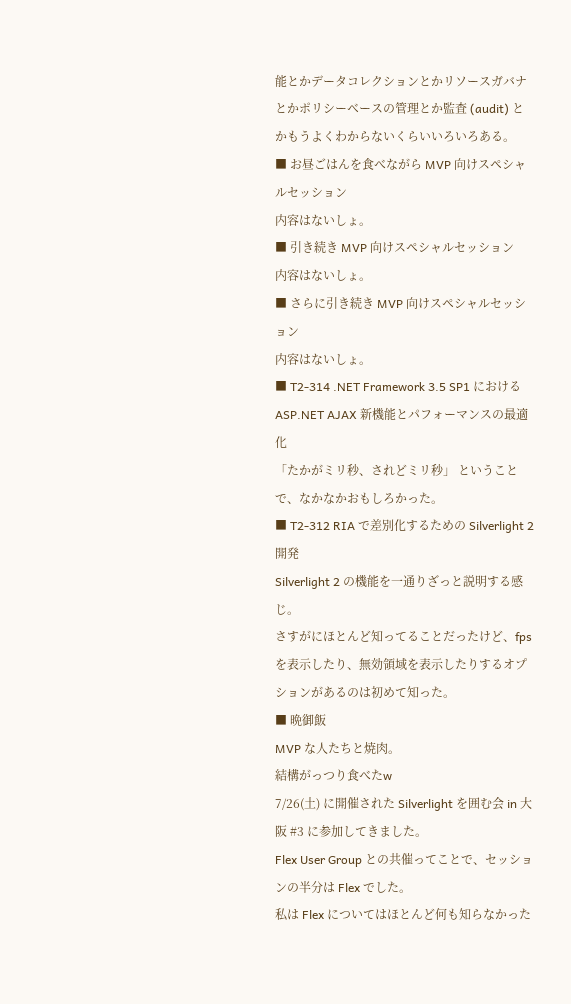能とかデータコレクションとかリソースガバナとかポリシーベースの管理とか監査 (audit) とかもうよくわからないくらいいろいろある。
■ お昼ごはんを食べながら MVP 向けスペシャルセッション
内容はないしょ。
■ 引き続き MVP 向けスペシャルセッション
内容はないしょ。
■ さらに引き続き MVP 向けスペシャルセッション
内容はないしょ。
■ T2-314 .NET Framework 3.5 SP1 における ASP.NET AJAX 新機能とパフォーマンスの最適化
「たかがミリ秒、されどミリ秒」 ということで、なかなかおもしろかった。
■ T2-312 RIA で差別化するための Silverlight 2 開発
Silverlight 2 の機能を一通りざっと説明する感じ。
さすがにほとんど知ってることだったけど、fps を表示したり、無効領域を表示したりするオプションがあるのは初めて知った。
■ 晩御飯
MVP な人たちと焼肉。
結構がっつり食べたw
7/26(土) に開催された Silverlight を囲む会 in 大阪 #3 に参加してきました。
Flex User Group との共催ってことで、セッションの半分は Flex でした。
私は Flex についてはほとんど何も知らなかった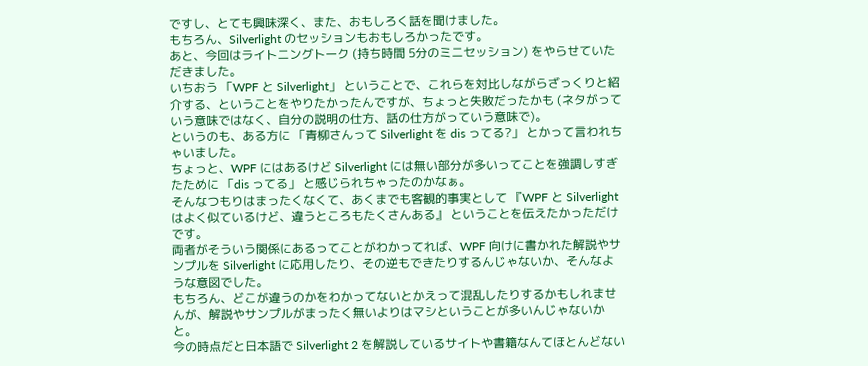ですし、とても興味深く、また、おもしろく話を聞けました。
もちろん、Silverlight のセッションもおもしろかったです。
あと、今回はライトニングトーク (持ち時間 5分のミニセッション) をやらせていただきました。
いちおう 「WPF と Silverlight」 ということで、これらを対比しながらざっくりと紹介する、ということをやりたかったんですが、ちょっと失敗だったかも (ネタがっていう意味ではなく、自分の説明の仕方、話の仕方がっていう意味で)。
というのも、ある方に 「青柳さんって Silverlight を dis ってる?」 とかって言われちゃいました。
ちょっと、WPF にはあるけど Silverlight には無い部分が多いってことを強調しすぎたために 「dis ってる」 と感じられちゃったのかなぁ。
そんなつもりはまったくなくて、あくまでも客観的事実として 『WPF と Silverlight はよく似ているけど、違うところもたくさんある』 ということを伝えたかっただけです。
両者がそういう関係にあるってことがわかってれば、WPF 向けに書かれた解説やサンプルを Silverlight に応用したり、その逆もできたりするんじゃないか、そんなような意図でした。
もちろん、どこが違うのかをわかってないとかえって混乱したりするかもしれませんが、解説やサンプルがまったく無いよりはマシということが多いんじゃないかと。
今の時点だと日本語で Silverlight 2 を解説しているサイトや書籍なんてほとんどない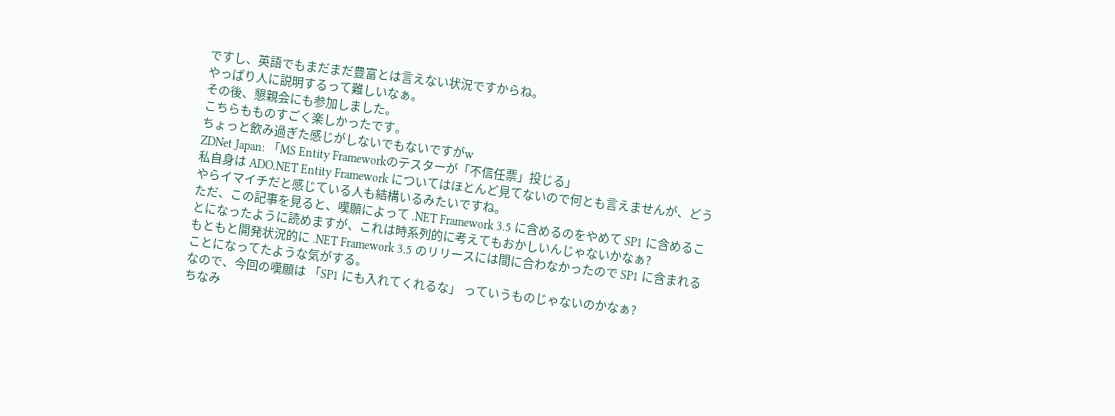ですし、英語でもまだまだ豊富とは言えない状況ですからね。
やっぱり人に説明するって難しいなぁ。
その後、懇親会にも参加しました。
こちらもものすごく楽しかったです。
ちょっと飲み過ぎた感じがしないでもないですがw
ZDNet Japan: 「MS Entity Frameworkのテスターが「不信任票」投じる」
私自身は ADO.NET Entity Framework についてはほとんど見てないので何とも言えませんが、どうやらイマイチだと感じている人も結構いるみたいですね。
ただ、この記事を見ると、嘆願によって .NET Framework 3.5 に含めるのをやめて SP1 に含めることになったように読めますが、これは時系列的に考えてもおかしいんじゃないかなぁ?
もともと開発状況的に .NET Framework 3.5 のリリースには間に合わなかったので SP1 に含まれることになってたような気がする。
なので、今回の嘆願は 「SP1 にも入れてくれるな」 っていうものじゃないのかなぁ?
ちなみ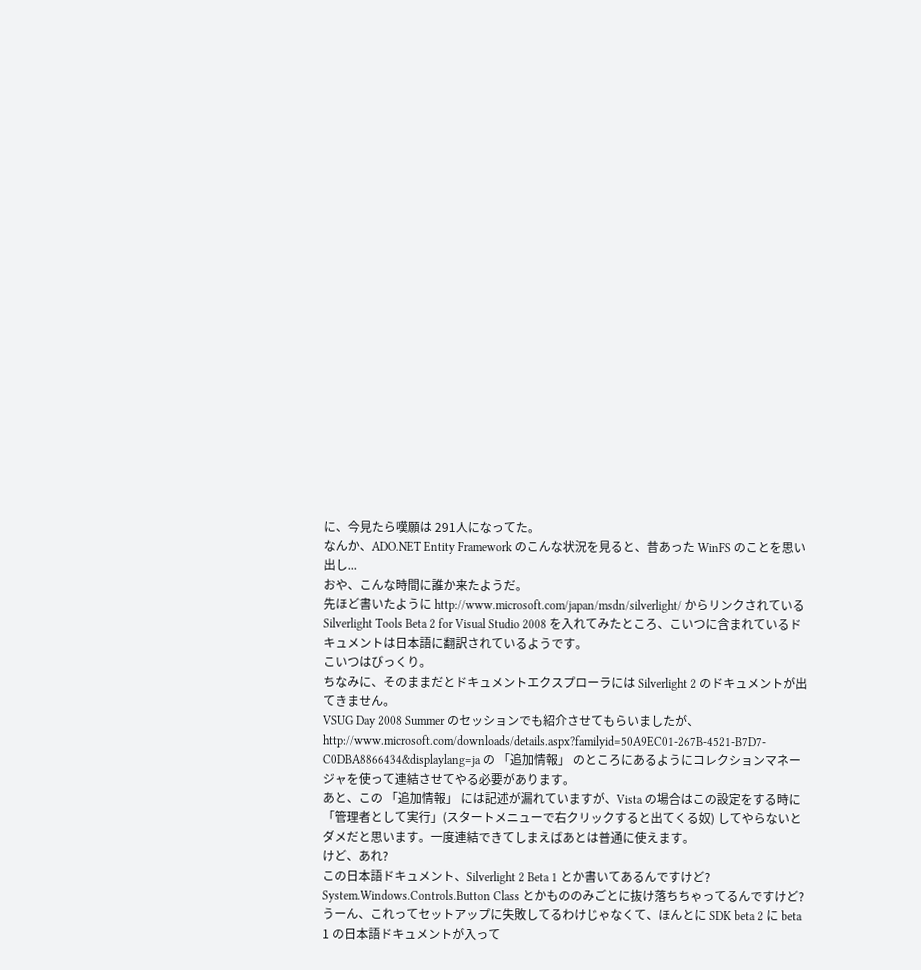に、今見たら嘆願は 291人になってた。
なんか、ADO.NET Entity Framework のこんな状況を見ると、昔あった WinFS のことを思い出し...
おや、こんな時間に誰か来たようだ。
先ほど書いたように http://www.microsoft.com/japan/msdn/silverlight/ からリンクされている Silverlight Tools Beta 2 for Visual Studio 2008 を入れてみたところ、こいつに含まれているドキュメントは日本語に翻訳されているようです。
こいつはびっくり。
ちなみに、そのままだとドキュメントエクスプローラには Silverlight 2 のドキュメントが出てきません。
VSUG Day 2008 Summer のセッションでも紹介させてもらいましたが、http://www.microsoft.com/downloads/details.aspx?familyid=50A9EC01-267B-4521-B7D7-C0DBA8866434&displaylang=ja の 「追加情報」 のところにあるようにコレクションマネージャを使って連結させてやる必要があります。
あと、この 「追加情報」 には記述が漏れていますが、Vista の場合はこの設定をする時に 「管理者として実行」(スタートメニューで右クリックすると出てくる奴) してやらないとダメだと思います。一度連結できてしまえばあとは普通に使えます。
けど、あれ?
この日本語ドキュメント、Silverlight 2 Beta 1 とか書いてあるんですけど?
System.Windows.Controls.Button Class とかもののみごとに抜け落ちちゃってるんですけど?
うーん、これってセットアップに失敗してるわけじゃなくて、ほんとに SDK beta 2 に beta 1 の日本語ドキュメントが入って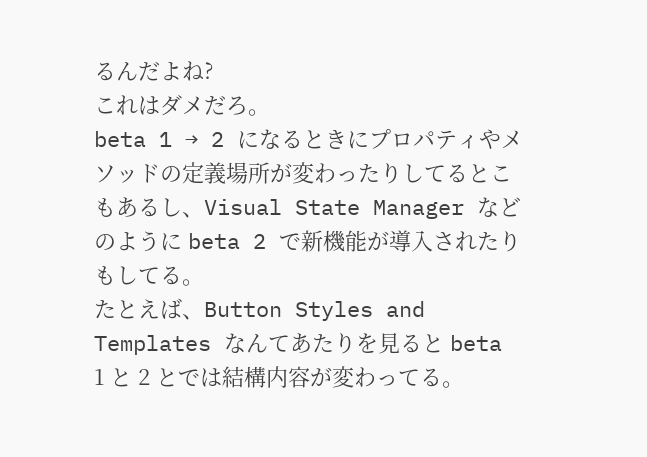るんだよね?
これはダメだろ。
beta 1 → 2 になるときにプロパティやメソッドの定義場所が変わったりしてるとこもあるし、Visual State Manager などのように beta 2 で新機能が導入されたりもしてる。
たとえば、Button Styles and Templates なんてあたりを見ると beta 1 と 2 とでは結構内容が変わってる。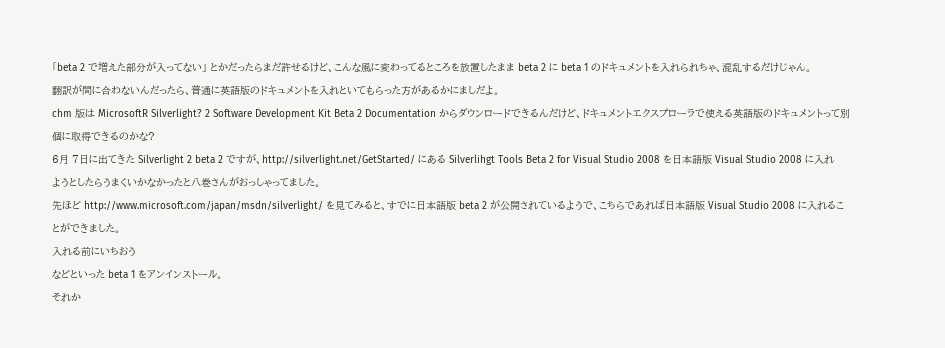「beta 2 で増えた部分が入ってない」 とかだったらまだ許せるけど、こんな風に変わってるところを放置したまま beta 2 に beta 1 のドキュメントを入れられちゃ、混乱するだけじゃん。
翻訳が間に合わないんだったら、普通に英語版のドキュメントを入れといてもらった方があるかにましだよ。
chm 版は MicrosoftR Silverlight? 2 Software Development Kit Beta 2 Documentation からダウンロードできるんだけど、ドキュメントエクスプローラで使える英語版のドキュメントって別個に取得できるのかな?
6月 7日に出てきた Silverlight 2 beta 2 ですが、http://silverlight.net/GetStarted/ にある Silverlihgt Tools Beta 2 for Visual Studio 2008 を日本語版 Visual Studio 2008 に入れようとしたらうまくいかなかったと八巻さんがおっしゃってました。
先ほど http://www.microsoft.com/japan/msdn/silverlight/ を見てみると、すでに日本語版 beta 2 が公開されているようで、こちらであれば日本語版 Visual Studio 2008 に入れることができました。
入れる前にいちおう
などといった beta 1 をアンインストール。
それか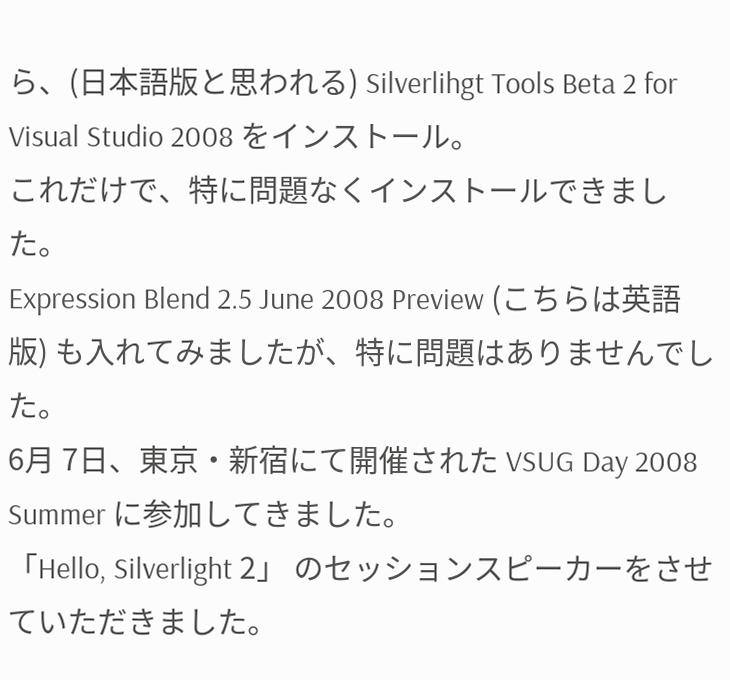ら、(日本語版と思われる) Silverlihgt Tools Beta 2 for Visual Studio 2008 をインストール。
これだけで、特に問題なくインストールできました。
Expression Blend 2.5 June 2008 Preview (こちらは英語版) も入れてみましたが、特に問題はありませんでした。
6月 7日、東京・新宿にて開催された VSUG Day 2008 Summer に参加してきました。
「Hello, Silverlight 2」 のセッションスピーカーをさせていただきました。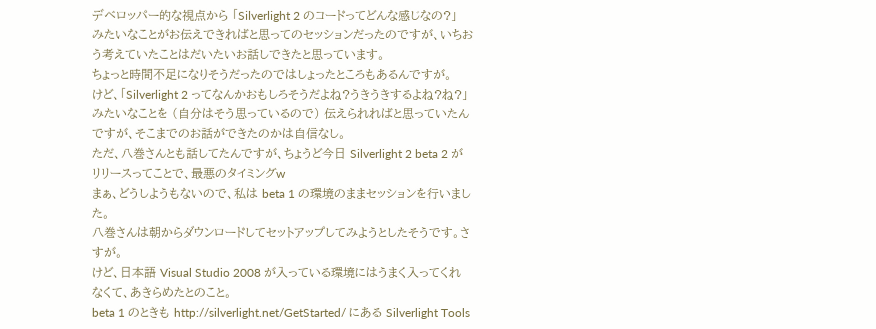デベロッパー的な視点から 「Silverlight 2 のコードってどんな感じなの?」 みたいなことがお伝えできればと思ってのセッションだったのですが、いちおう考えていたことはだいたいお話しできたと思っています。
ちょっと時間不足になりそうだったのではしょったところもあるんですが。
けど、「Silverlight 2 ってなんかおもしろそうだよね?うきうきするよね?ね?」 みたいなことを (自分はそう思っているので) 伝えられればと思っていたんですが、そこまでのお話ができたのかは自信なし。
ただ、八巻さんとも話してたんですが、ちょうど今日 Silverlight 2 beta 2 がリリースってことで、最悪のタイミングw
まぁ、どうしようもないので、私は beta 1 の環境のままセッションを行いました。
八巻さんは朝からダウンロードしてセットアップしてみようとしたそうです。さすが。
けど、日本語 Visual Studio 2008 が入っている環境にはうまく入ってくれなくて、あきらめたとのこと。
beta 1 のときも http://silverlight.net/GetStarted/ にある Silverlight Tools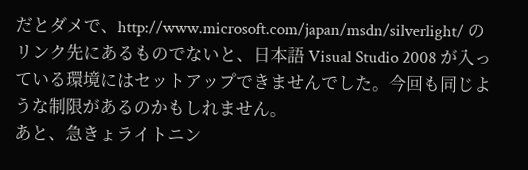だとダメで、http://www.microsoft.com/japan/msdn/silverlight/ のリンク先にあるものでないと、日本語 Visual Studio 2008 が入っている環境にはセットアップできませんでした。今回も同じような制限があるのかもしれません。
あと、急きょライトニン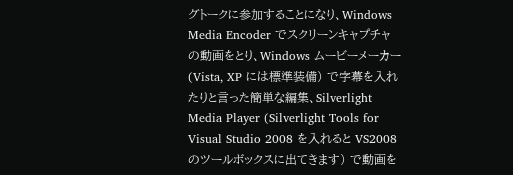グトークに参加することになり、Windows Media Encoder でスクリーンキャプチャの動画をとり、Windows ムービーメーカー (Vista, XP には標準装備) で字幕を入れたりと言った簡単な編集、Silverlight Media Player (Silverlight Tools for Visual Studio 2008 を入れると VS2008 のツールボックスに出てきます) で動画を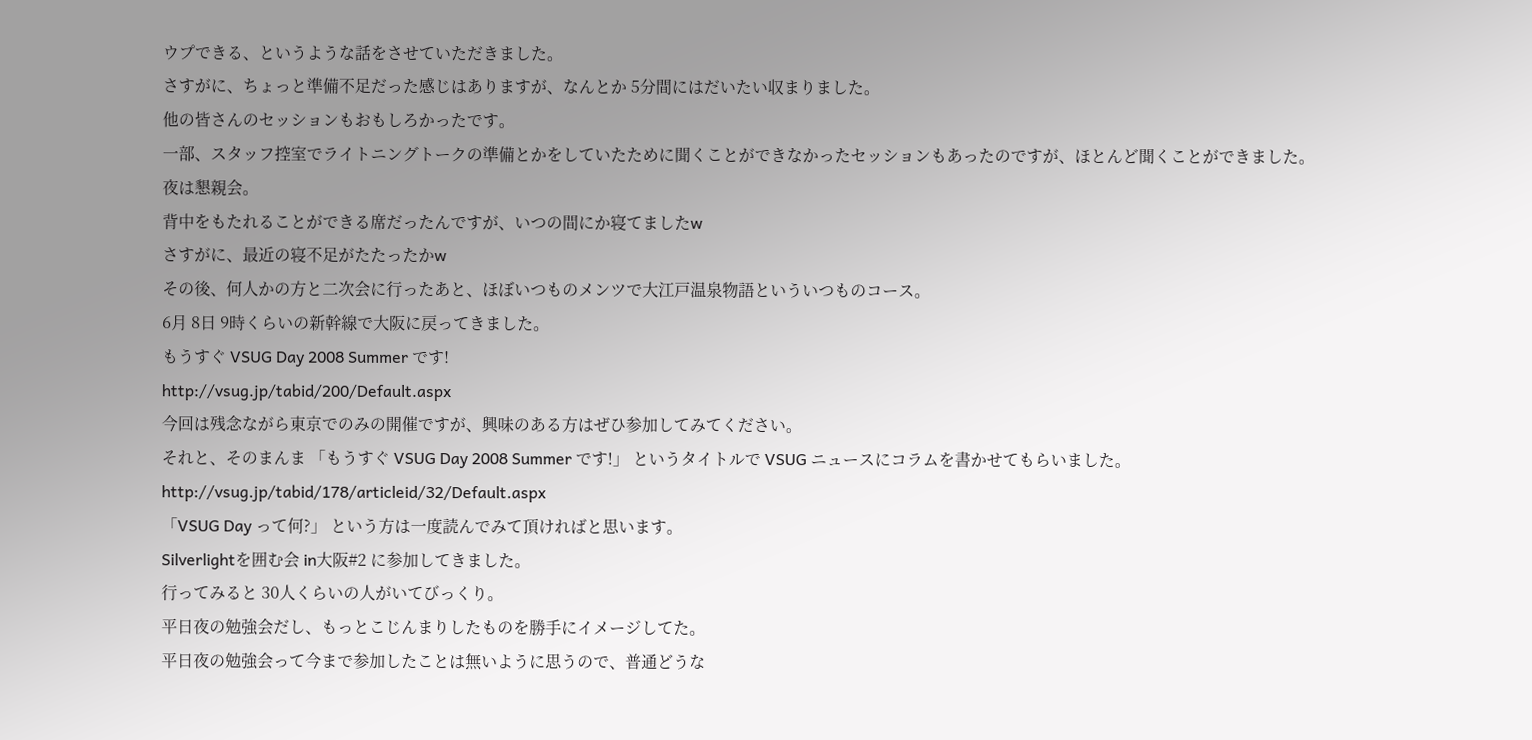ウプできる、というような話をさせていただきました。
さすがに、ちょっと準備不足だった感じはありますが、なんとか 5分間にはだいたい収まりました。
他の皆さんのセッションもおもしろかったです。
一部、スタッフ控室でライトニングトークの準備とかをしていたために聞くことができなかったセッションもあったのですが、ほとんど聞くことができました。
夜は懇親会。
背中をもたれることができる席だったんですが、いつの間にか寝てましたw
さすがに、最近の寝不足がたたったかw
その後、何人かの方と二次会に行ったあと、ほぼいつものメンツで大江戸温泉物語といういつものコース。
6月 8日 9時くらいの新幹線で大阪に戻ってきました。
もうすぐ VSUG Day 2008 Summer です!
http://vsug.jp/tabid/200/Default.aspx
今回は残念ながら東京でのみの開催ですが、興味のある方はぜひ参加してみてください。
それと、そのまんま 「もうすぐ VSUG Day 2008 Summer です!」 というタイトルで VSUG ニュースにコラムを書かせてもらいました。
http://vsug.jp/tabid/178/articleid/32/Default.aspx
「VSUG Day って何?」 という方は一度読んでみて頂ければと思います。
Silverlightを囲む会 in大阪#2 に参加してきました。
行ってみると 30人くらいの人がいてびっくり。
平日夜の勉強会だし、もっとこじんまりしたものを勝手にイメージしてた。
平日夜の勉強会って今まで参加したことは無いように思うので、普通どうな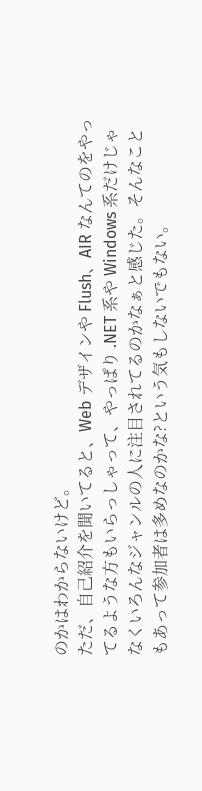のかはわからないけど。
ただ、自己紹介を聞いてると、Web デザインや Flush、AIR なんてのをやってるような方もいらっしゃって、やっぱり .NET 系や Windows 系だけじゃなくいろんなジャンルの人に注目されてるのかなぁと感じた。そんなこともあって参加者は多めなのかな?という気もしないでもない。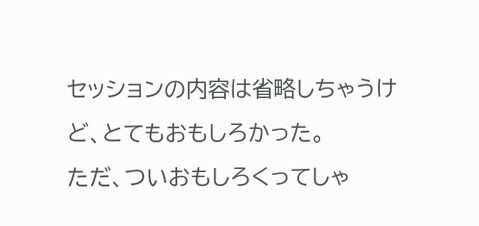セッションの内容は省略しちゃうけど、とてもおもしろかった。
ただ、ついおもしろくってしゃ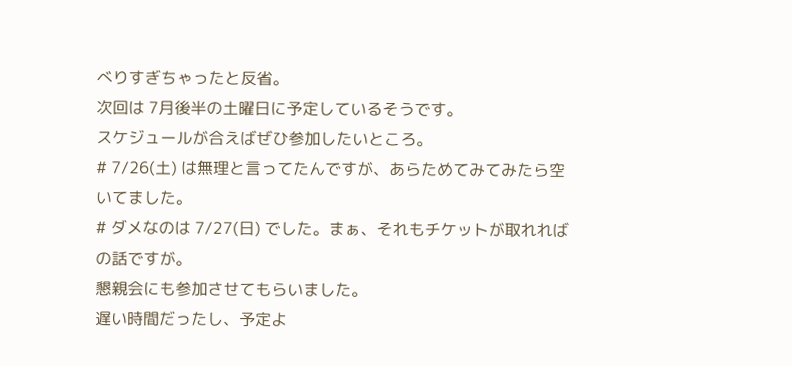べりすぎちゃったと反省。
次回は 7月後半の土曜日に予定しているそうです。
スケジュールが合えばぜひ参加したいところ。
# 7/26(土) は無理と言ってたんですが、あらためてみてみたら空いてました。
# ダメなのは 7/27(日) でした。まぁ、それもチケットが取れればの話ですが。
懇親会にも参加させてもらいました。
遅い時間だったし、予定よ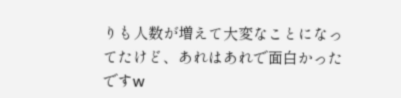りも人数が増えて大変なことになってたけど、あれはあれで面白かったですw